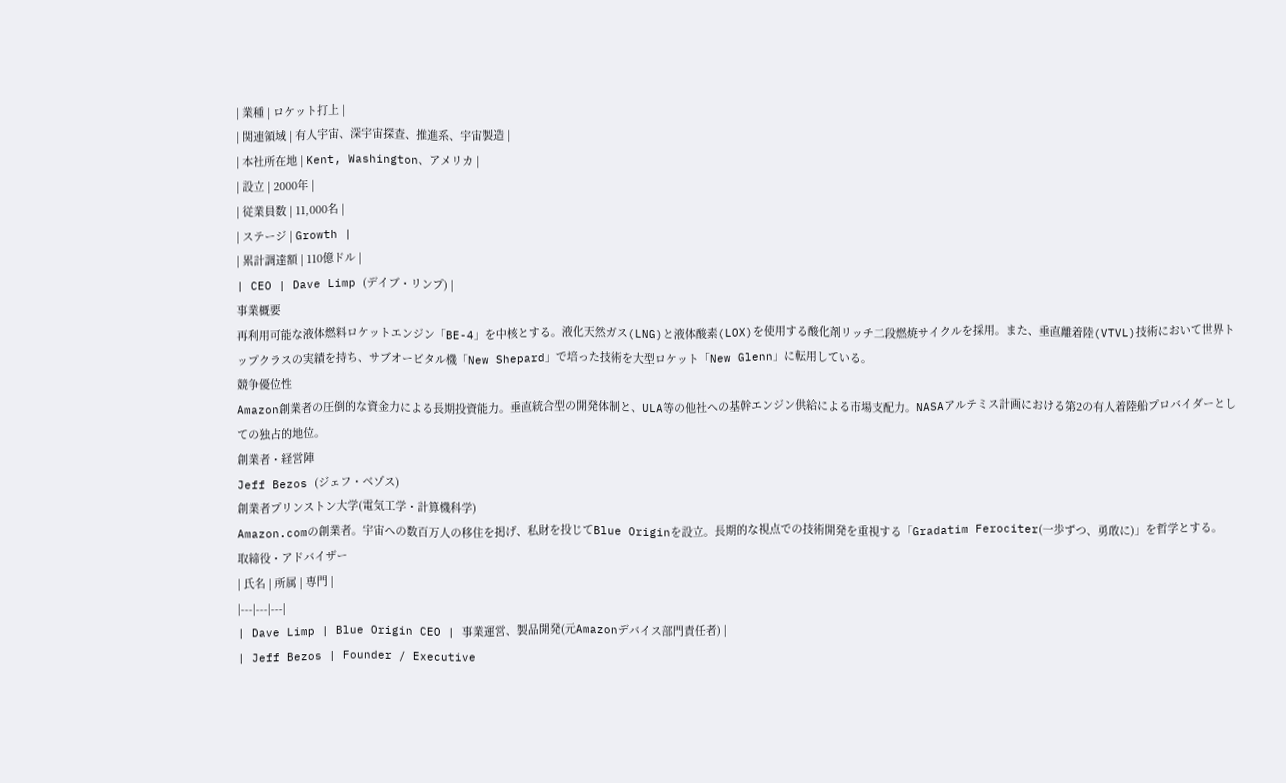| 業種 | ロケット打上 |
| 関連領域 | 有人宇宙、深宇宙探査、推進系、宇宙製造 |
| 本社所在地 | Kent, Washington、アメリカ |
| 設立 | 2000年 |
| 従業員数 | 11,000名 |
| ステージ | Growth |
| 累計調達額 | 110億ドル |
| CEO | Dave Limp (デイブ・リンプ) |
事業概要
再利用可能な液体燃料ロケットエンジン「BE-4」を中核とする。液化天然ガス(LNG)と液体酸素(LOX)を使用する酸化剤リッチ二段燃焼サイクルを採用。また、垂直離着陸(VTVL)技術において世界トップクラスの実績を持ち、サブオービタル機「New Shepard」で培った技術を大型ロケット「New Glenn」に転用している。
競争優位性
Amazon創業者の圧倒的な資金力による長期投資能力。垂直統合型の開発体制と、ULA等の他社への基幹エンジン供給による市場支配力。NASAアルテミス計画における第2の有人着陸船プロバイダーとしての独占的地位。
創業者・経営陣
Jeff Bezos (ジェフ・ベゾス)
創業者プリンストン大学(電気工学・計算機科学)
Amazon.comの創業者。宇宙への数百万人の移住を掲げ、私財を投じてBlue Originを設立。長期的な視点での技術開発を重視する「Gradatim Ferociter(一歩ずつ、勇敢に)」を哲学とする。
取締役・アドバイザー
| 氏名 | 所属 | 専門 |
|---|---|---|
| Dave Limp | Blue Origin CEO | 事業運営、製品開発(元Amazonデバイス部門責任者) |
| Jeff Bezos | Founder / Executive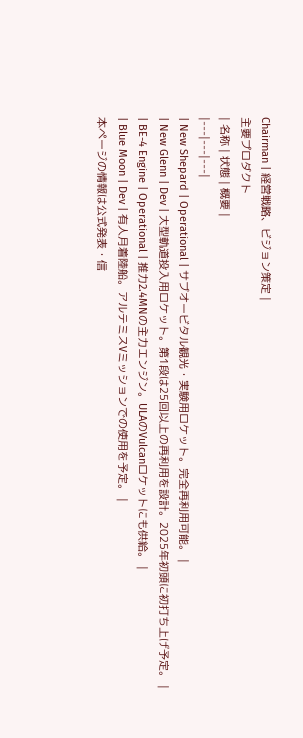Chairman | 経営戦略、ビジョン策定 |
主要プロダクト
| 名称 | 状態 | 概要 |
|---|---|---|
| New Shepard | Operational | サブオービタル観光・実験用ロケット。完全再利用可能。 |
| New Glenn | Dev | 大型軌道投入用ロケット。第1段は25回以上の再利用を設計。2025年初頭に初打ち上げ予定。 |
| BE-4 Engine | Operational | 推力2.4MNの主力エンジン。ULAのVulcanロケットにも供給。 |
| Blue Moon | Dev | 有人月着陸船。アルテミスVミッションでの使用を予定。 |
本ページの情報は公式発表・信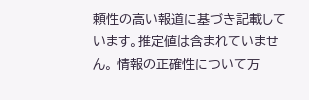頼性の高い報道に基づき記載しています。推定値は含まれていません。 情報の正確性について万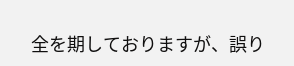全を期しておりますが、誤り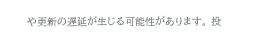や更新の遅延が生じる可能性があります。 投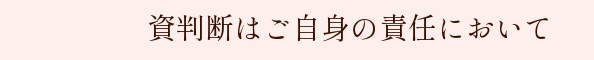資判断はご自身の責任において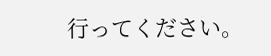行ってください。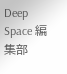Deep Space 編集部